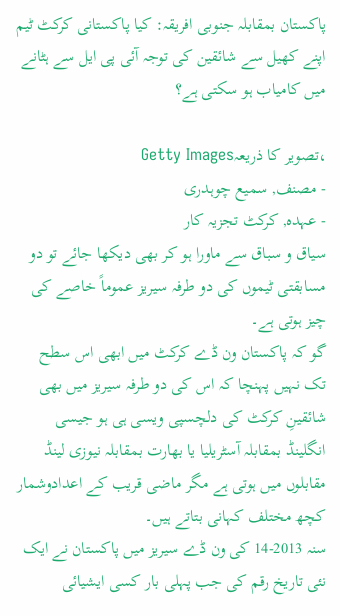پاکستان بمقابلہ جنوبی افریقہ: کیا پاکستانی کرکٹ ٹیم اپنے کھیل سے شائقین کی توجہ آئی پی ایل سے ہٹانے میں کامیاب ہو سکتی ہے؟

،تصویر کا ذریعہGetty Images
- مصنف, سمیع چوہدری
- عہدہ, کرکٹ تجزیہ کار
سیاق و سباق سے ماورا ہو کر بھی دیکھا جائے تو دو مسابقتی ٹیموں کی دو طرفہ سیریز عموماً خاصے کی چیز ہوتی ہے۔
گو کہ پاکستان ون ڈے کرکٹ میں ابھی اس سطح تک نہیں پہنچا کہ اس کی دو طرفہ سیریز میں بھی شائقینِ کرکٹ کی دلچسپی ویسی ہی ہو جیسی انگلینڈ بمقابلہ آسٹریلیا یا بھارت بمقابلہ نیوزی لینڈ مقابلوں میں ہوتی ہے مگر ماضی قریب کے اعدادوشمار کچھ مختلف کہانی بتاتے ہیں۔
سنہ 2013-14 کی ون ڈے سیریز میں پاکستان نے ایک نئی تاریخ رقم کی جب پہلی بار کسی ایشیائی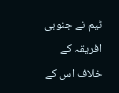ٹیم نے جنوبی افریقہ کے خلاف اس کے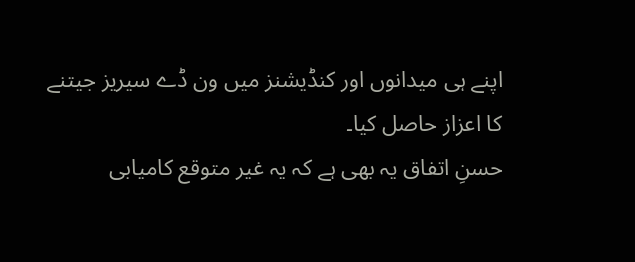اپنے ہی میدانوں اور کنڈیشنز میں ون ڈے سیریز جیتنے کا اعزاز حاصل کیا۔
حسنِ اتفاق یہ بھی ہے کہ یہ غیر متوقع کامیابی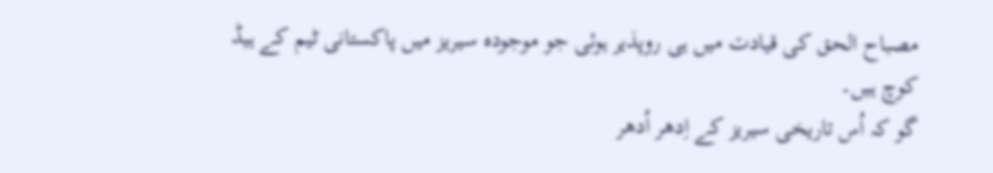مصباح الحق کی قیادت میں ہی روپذیر ہوئی جو موجودہ سیریز میں پاکستانی ٹیم کے ہیڈ کوچ ہیں۔
گو کہ اُس تاریخی سیریز کے اِدھر اُدھر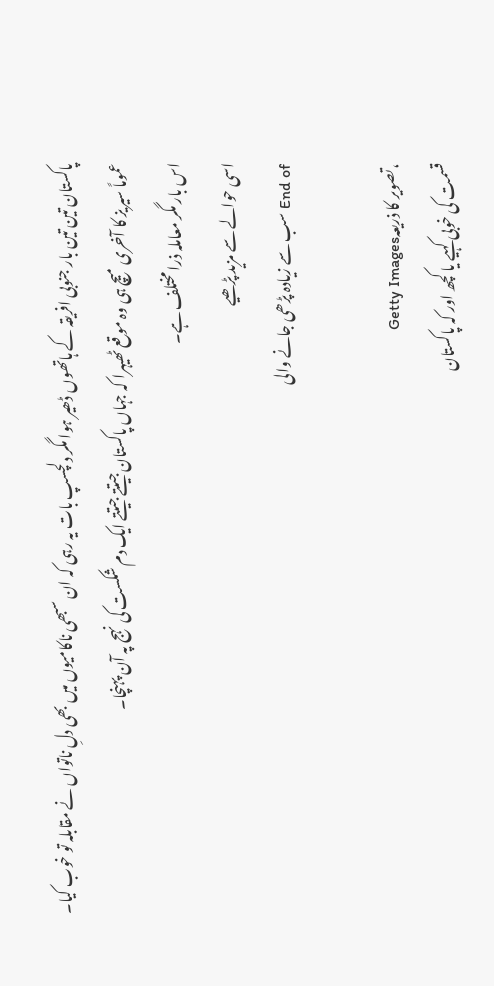پاکستان تین تین بار جنوبی افریقہ کے ہاتھوں ڈھیر ہوا مگر دلچسپ بات یہ رہی کہ ان سبھی ناکامیوں میں بھی دلِ ناتواں نے مقابلہ تو خوب کیا۔
عموماً سیریز کا آخری میچ ہی وہ موقع ٹھیہرا کہ جہاں پاکستان جیتتے جیتتے ایک دم شکست کی نہج پہ آن پہنچا۔
اس بار مگر معاملہ ذرا مختلف ہے۔
اسی حوالے سے مزید پڑھیے
End of سب سے زیادہ پڑھی جانے والی

،تصویر کا ذریعہGetty Images
قسمت کی خوبی کہیے یا کچھ اور کہ پاکستان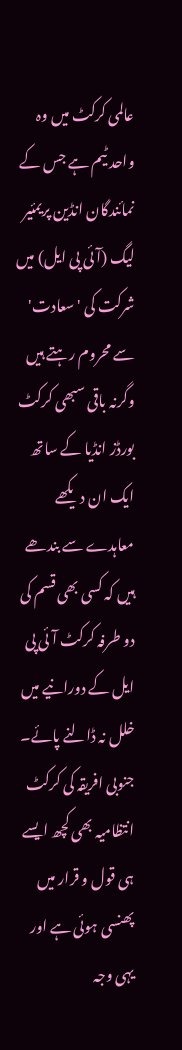عالمی کرکٹ میں وہ واحد ٹیم ہے جس کے نمائندگان انڈین پریمئیر لیگ (آئی پی ایل) میں شرکت کی 'سعادت' سے محروم رہتے ہیں وگرنہ باقی سبھی کرکٹ بورڈز انڈیا کے ساتھ ایک ان دیکھے معاہدے سے بندھے ہیں کہ کسی بھی قسم کی دو طرفہ کرکٹ آئی پی ایل کے دورانیے میں خلل نہ ڈالنے پائے۔
جنوبی افریقہ کی کرکٹ انتظامیہ بھی کچھ ایسے ہی قول و قرار میں پھنسی ہوئی ہے اور یہی وجہ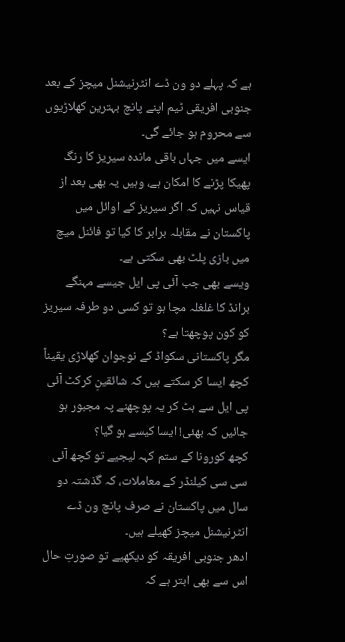ہے کہ پہلے دو ون ڈے انٹرنیشنل میچز کے بعد جنوبی افریقی ٹیم اپنے پانچ بہترین کھلاڑیوں سے محروم ہو جائے گی۔
ایسے میں جہاں باقی ماندہ سیریز کا رنگ پھیکا پڑنے کا امکان ہے، وہیں یہ بھی بعد از قیاس نہیں کہ اگر سیریز کے اوائل میں پاکستان نے مقابلہ برابر کا کیا تو فائنل میچ میں بازی پلٹ بھی سکتی ہے۔
ویسے بھی جب آئی پی ایل جیسے مہنگے برانڈ کا غلغلہ مچا ہو تو کسی دو طرفہ سیریز کو کون پوچھتا ہے؟
مگر پاکستانی سکواڈ کے نوجوان کھلاڑی یقیناً کچھ ایسا کر سکتے ہیں کہ شائقینِ کرکٹ آئی پی ایل سے ہٹ کر یہ پوچھنے پہ مجبور ہو جائیں کہ بھئی! ایسا کیسے ہو گیا؟
کچھ کورونا کے ستم کہہ لیجیے تو کچھ آئی سی سی کیلنڈر کے معاملات، کہ گذشتہ دو سال میں پاکستان نے صرف پانچ ون ڈے انٹرنیشنل میچز کھیلے ہیں۔
ادھر جنوبی افریقہ کو دیکھیے تو صورتِ حال اس سے بھی ابتر ہے کہ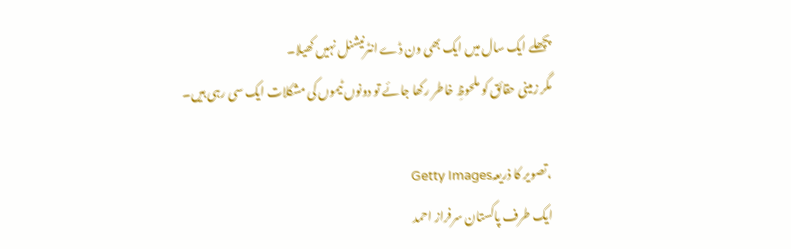پچھلے ایک سال میں ایک بھی ون ڈے انٹرنیشنل نہیں کھیلا۔
مگر زمینی حقائق کو ملحوظِ خاطر رکھا جائے تو دونوں ٹیموں کی مشکلات ایک سی رہی ہیں۔

،تصویر کا ذریعہGetty Images
ایک طرف پاکستان سرفراز احمد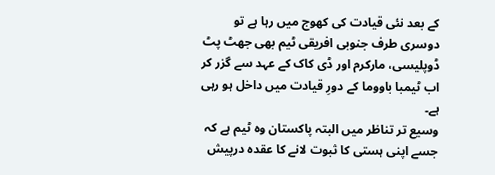کے بعد نئی قیادت کی کھوج میں رہا ہے تو دوسری طرف جنوبی افریقی ٹیم بھی جھٹ پٹ ڈوپلیسی، مارکرم اور ڈی کاک کے عہد سے گزر کر اب ٹیمبا باووما کے دورِ قیادت میں داخل ہو رہی ہے۔
وسیع تر تناظر میں البتہ پاکستان وہ ٹیم ہے کہ جسے اپنی ہستی کا ثبوت لانے کا عقدہ درپیش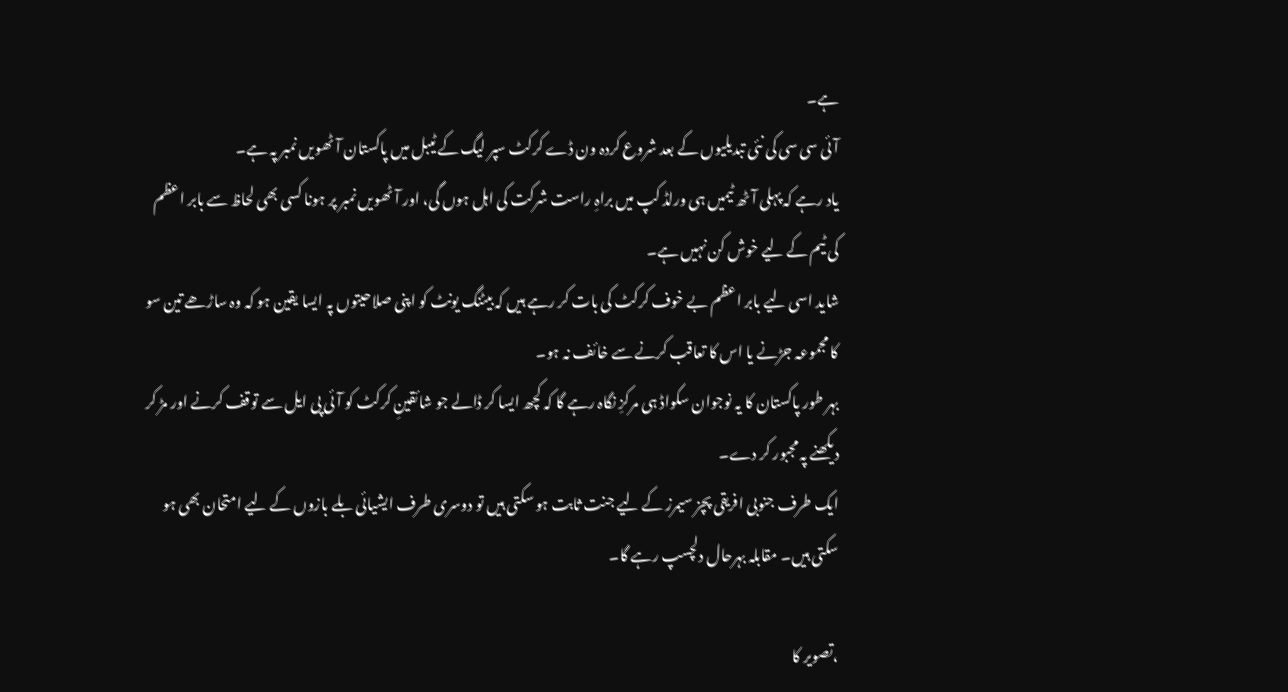ہے۔
آئی سی سی کی نئی تبدیلیوں کے بعد شروع کردہ ون ڈے کرکٹ سپر لیگ کے ٹیبل میں پاکستان آٹھویں نمبر پہ ہے۔
یاد رہے کہ پہلی آٹھ ٹیمیں ہی ورلڈ کپ میں براہِ راست شرکت کی اہل ہوں گی، اور آٹھویں نمبر پر ہونا کسی بھی لحاظ سے بابر اعظم کی ٹیم کے لیے خوش کن نہیں ہے۔
شاید اسی لیے بابر اعظم بے خوف کرکٹ کی بات کر رہے ہیں کہ بیٹنگ یونٹ کو اپنی صلاحیتوں پہ ایسا یقین ہو کہ وہ ساڑھے تین سو کا مجموعہ جڑنے یا اس کا تعاقب کرنے سے خائف نہ ہو۔
بہر طور پاکستان کا یہ نوجوان سکواڈ ہی مرکزِ نگاہ رہے گا کہ کچھ ایسا کر ڈالے جو شائقینِ کرکٹ کو آئی پی ایل سے توقف کرنے اور مڑ کر دیکھنے پہ مجبور کر دے۔
ایک طرف جنوبی افریقی پچز سیمرز کے لیے جنت ثابت ہو سکتی ہیں تو دوسری طرف ایشیائی بلے بازوں کے لیے امتحان بھی ہو سکتی ہیں۔ مقابلہ بہرحال دلچسپ رہے گا۔

،تصویر کا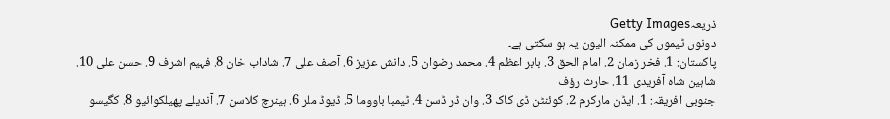ذریعہGetty Images
دونوں ٹیموں کی ممکنہ الیون یہ ہو سکتی ہے۔
پاکستان: 1. فخر زمان 2. امام الحق 3. بابر اعظم 4. محمد رضوان 5. دانش عزیز 6. آصف علی 7. شاداب خان 8. فہیم اشرف 9. حسن علی 10. شاہین شاہ آفریدی 11. حارث رؤف
جنوبی افریقہ: 1. ایڈن مارکرم 2. کوئنٹن ڈی کاک 3. وان ڈر ڈسن 4. ٹیمبا باووما 5. ڈیوڈ ملر 6. ہینرچ کلاسن 7. آندیلے پھیلکوائیو 8. کگیسو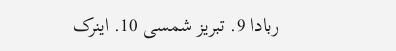ربادا 9. تبریز شمسی 10. اینرک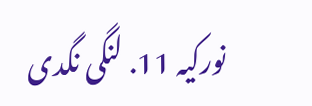نورکیہ 11. لنگی نگدی